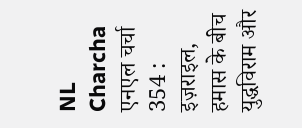NL Charcha
एनएल चर्चा 354 : इज़राइल, हमास के बीच युद्धविराम और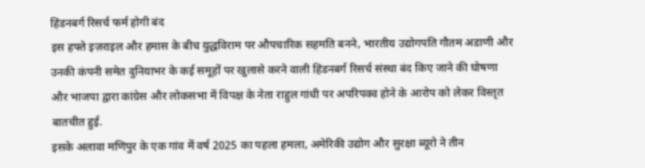हिंडनबर्ग रिसर्च फर्म होगी बंद
इस हफ्ते इज़राइल और हमास के बीच युद्धविराम पर औपचारिक सहमति बनने, भारतीय उद्योगपति गौतम अडाणी और उनकी कंपनी समेत दुनियाभर के कई समूहों पर खुलासे करने वाली हिंडनबर्ग रिसर्च संस्था बंद किए जाने की घोषणा और भाजपा द्वारा कांग्रेस और लोकसभा में विपक्ष के नेता राहुल गांधी पर अपरिपक्व होने के आरोप को लेकर विस्तृत बातचीत हुई.
इसके अलावा मणिपुर के एक गांव में वर्ष 2025 का पहला हमला, अमेरिकी उद्योग और सुरक्षा ब्यूरो ने तीन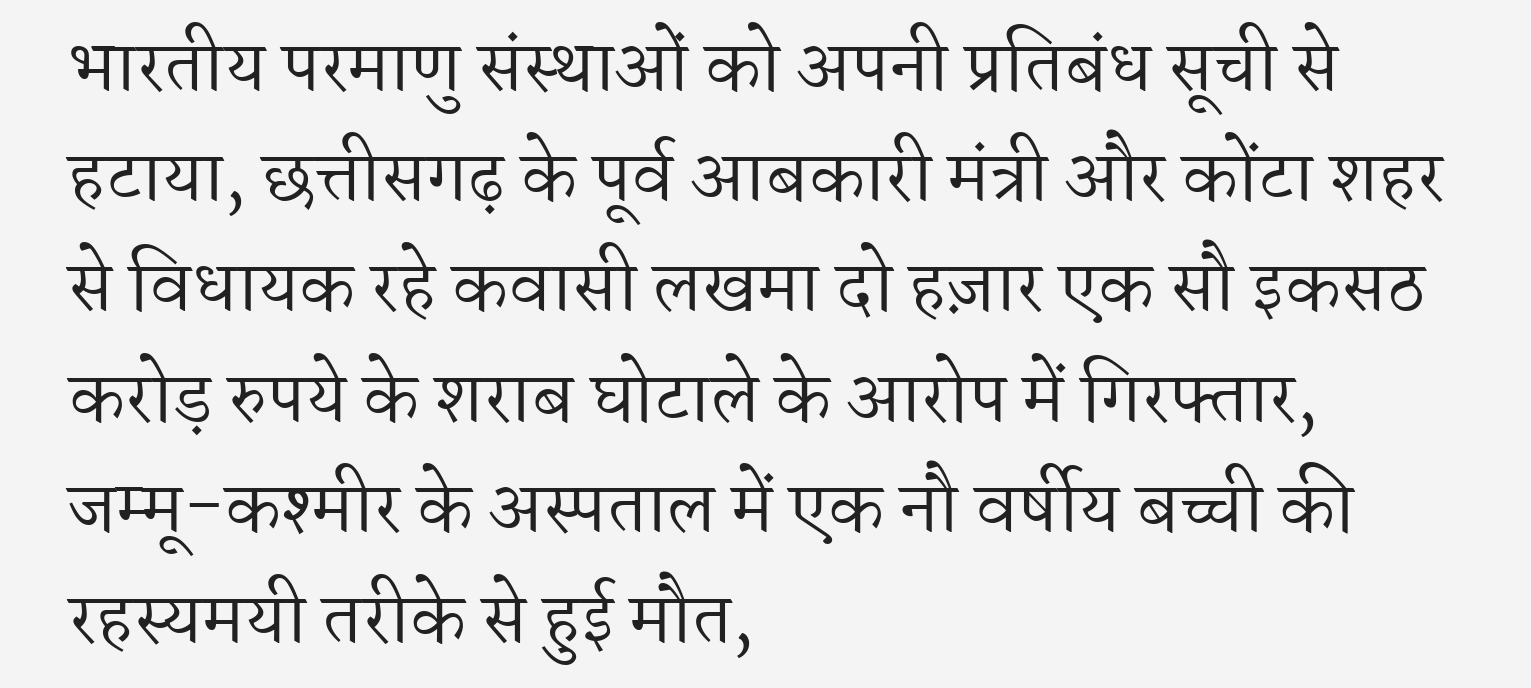भारतीय परमाणु संस्थाओं को अपनी प्रतिबंध सूची से हटाया, छत्तीसगढ़ के पूर्व आबकारी मंत्री और कोंटा शहर से विधायक रहे कवासी लखमा दो हज़ार एक सौ इकसठ करोड़ रुपये के शराब घोटाले के आरोप में गिरफ्तार, जम्मू-कश्मीर के अस्पताल में एक नौ वर्षीय बच्ची की रहस्यमयी तरीके से हुई मौत,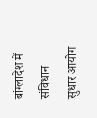बांग्लादेश में संविधान सुधार आयोग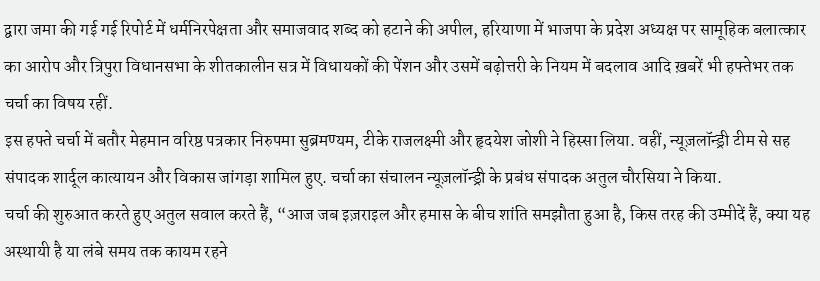द्वारा जमा की गई गई रिपोर्ट में धर्मनिरपेक्षता और समाजवाद शब्द को हटाने की अपील, हरियाणा में भाजपा के प्रदेश अध्यक्ष पर सामूहिक बलात्कार का आरोप और त्रिपुरा विधानसभा के शीतकालीन सत्र में विधायकों की पेंशन और उसमें बढ़ोत्तरी के नियम में बदलाव आदि ख़बरें भी हफ्तेभर तक चर्चा का विषय रहीं.
इस हफ्ते चर्चा में बतौर मेहमान वरिष्ठ पत्रकार निरुपमा सुब्रमण्यम, टीके राजलक्ष्मी और हृदयेश जोशी ने हिस्सा लिया. वहीं, न्यूज़लॉन्ड्री टीम से सह संपादक शार्दूल कात्यायन और विकास जांगड़ा शामिल हुए. चर्चा का संचालन न्यूज़लॉन्ड्री के प्रबंध संपादक अतुल चौरसिया ने किया.
चर्चा की शुरुआत करते हुए अतुल सवाल करते हैं, “आज जब इज़राइल और हमास के बीच शांति समझौता हुआ है, किस तरह की उम्मीदें हैं, क्या यह अस्थायी है या लंबे समय तक कायम रहने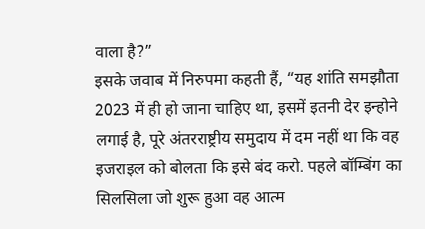वाला है?”
इसके जवाब में निरुपमा कहती हैं, “यह शांति समझौता 2023 में ही हो जाना चाहिए था, इसमें इतनी देर इन्होने लगाई है, पूरे अंतरराष्ट्रीय समुदाय में दम नहीं था कि वह इजराइल को बोलता कि इसे बंद करो. पहले बॉम्बिंग का सिलसिला जो शुरू हुआ वह आत्म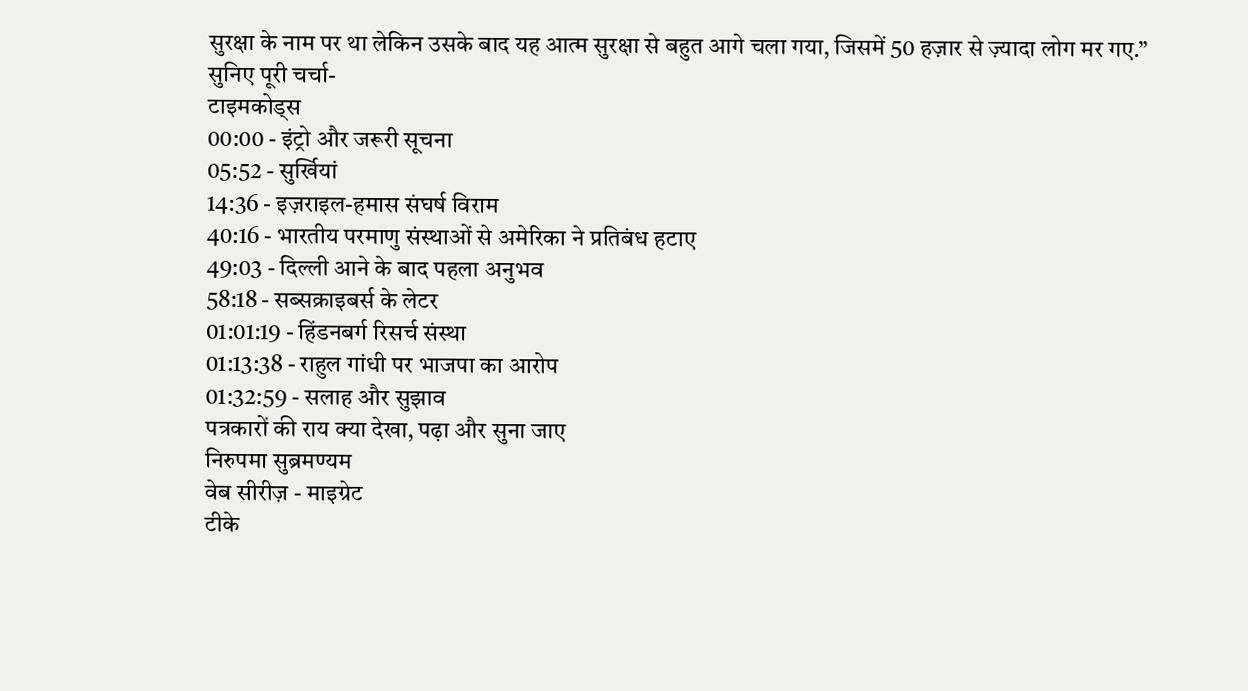सुरक्षा के नाम पर था लेकिन उसके बाद यह आत्म सुरक्षा से बहुत आगे चला गया, जिसमें 50 हज़ार से ज़्यादा लोग मर गए.”
सुनिए पूरी चर्चा-
टाइमकोड्स
00:00 - इंट्रो और जरूरी सूचना
05:52 - सुर्खियां
14:36 - इज़राइल-हमास संघर्ष विराम
40:16 - भारतीय परमाणु संस्थाओं से अमेरिका ने प्रतिबंध हटाए
49:03 - दिल्ली आने के बाद पहला अनुभव
58:18 - सब्सक्राइबर्स के लेटर
01:01:19 - हिंडनबर्ग रिसर्च संस्था
01:13:38 - राहुल गांधी पर भाजपा का आरोप
01:32:59 - सलाह और सुझाव
पत्रकारों की राय क्या देखा, पढ़ा और सुना जाए
निरुपमा सुब्रमण्यम
वेब सीरीज़ - माइग्रेट
टीके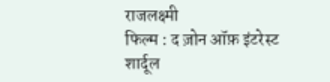राजलक्ष्मी
फिल्म : द ज़ोन ऑफ़ इंटरेस्ट
शार्दूल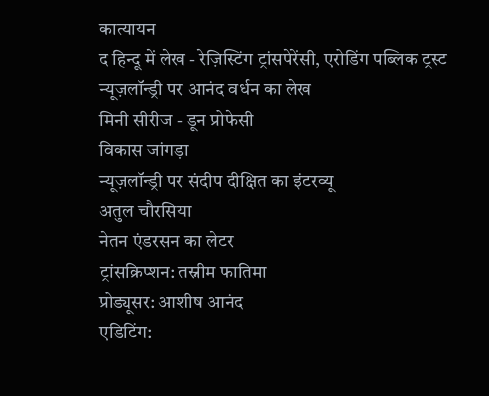कात्यायन
द हिन्दू में लेख - रेज़िस्टिंग ट्रांसपेरेंसी, एरोडिंग पब्लिक ट्रस्ट
न्यूज़लॉन्ड्री पर आनंद वर्धन का लेख
मिनी सीरीज - डून प्रोफेसी
विकास जांगड़ा
न्यूज़लॉन्ड्री पर संदीप दीक्षित का इंटरव्यू
अतुल चौरसिया
नेतन एंडरसन का लेटर
ट्रांसक्रिप्शन: तस्नीम फातिमा
प्रोड्यूसर: आशीष आनंद
एडिटिंग: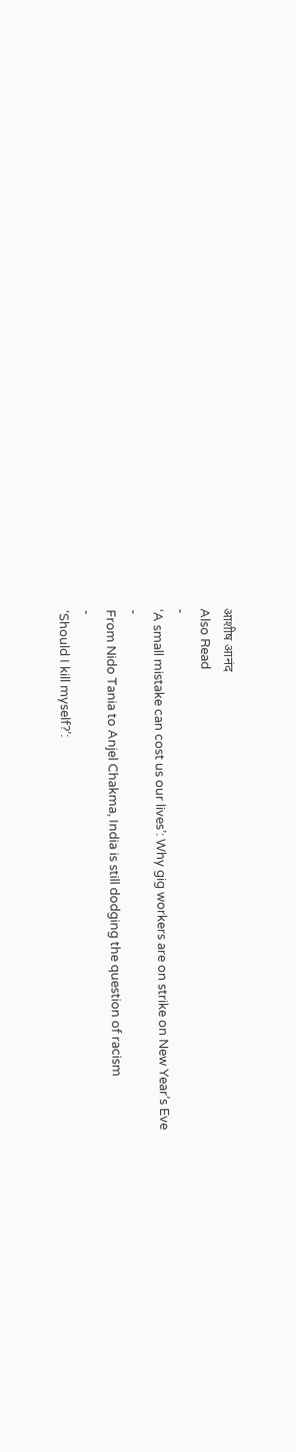आशीष आनंद
Also Read
-
‘A small mistake can cost us our lives’: Why gig workers are on strike on New Year’s Eve
-
From Nido Tania to Anjel Chakma, India is still dodging the question of racism
-
‘Should I kill myself?’: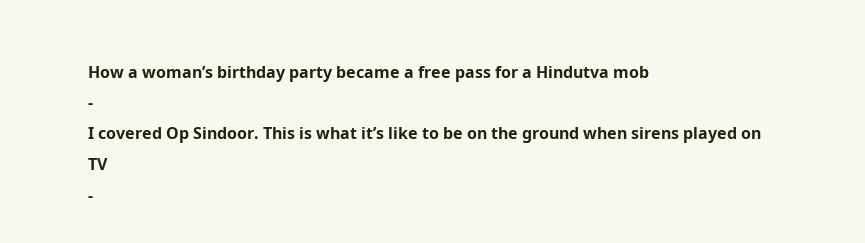How a woman’s birthday party became a free pass for a Hindutva mob
-
I covered Op Sindoor. This is what it’s like to be on the ground when sirens played on TV
-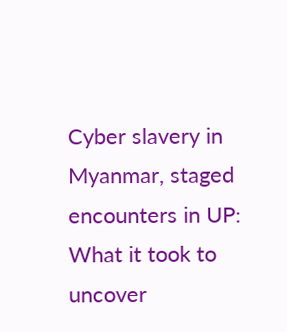Cyber slavery in Myanmar, staged encounters in UP: What it took to uncover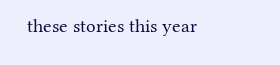these stories this year